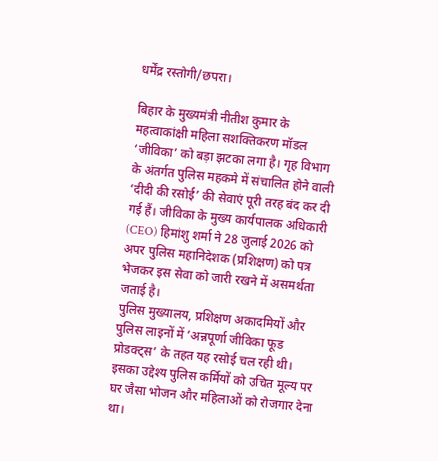धर्मेंद्र रस्तोगी/छपरा।

बिहार के मुख्यमंत्री नीतीश कुमार के महत्वाकांक्षी महिला सशक्तिकरण मॉडल ‘जीविका’ को बड़ा झटका लगा है। गृह विभाग के अंतर्गत पुलिस महकमे में संचालित होने वाली ‘दीदी की रसोई’ की सेवाएं पूरी तरह बंद कर दी गई हैं। जीविका के मुख्य कार्यपालक अधिकारी (CEO) हिमांशु शर्मा ने 28 जुलाई 2026 को अपर पुलिस महानिदेशक (प्रशिक्षण) को पत्र भेजकर इस सेवा को जारी रखने में असमर्थता जताई है।
पुलिस मुख्यालय, प्रशिक्षण अकादमियों और पुलिस लाइनों में ‘अन्नपूर्णा जीविका फूड प्रोडक्ट्स’ के तहत यह रसोई चल रही थी। इसका उद्देश्य पुलिस कर्मियों को उचित मूल्य पर घर जैसा भोजन और महिलाओं को रोजगार देना था।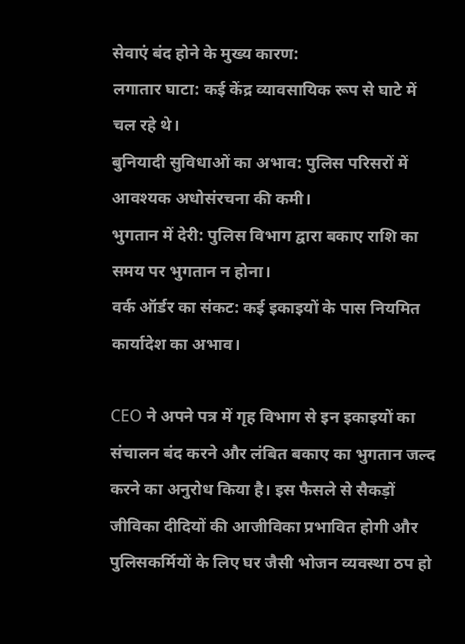सेवाएं बंद होने के मुख्य कारण:
लगातार घाटा: कई केंद्र व्यावसायिक रूप से घाटे में चल रहे थे।
बुनियादी सुविधाओं का अभाव: पुलिस परिसरों में आवश्यक अधोसंरचना की कमी।
भुगतान में देरी: पुलिस विभाग द्वारा बकाए राशि का समय पर भुगतान न होना।
वर्क ऑर्डर का संकट: कई इकाइयों के पास नियमित कार्यादेश का अभाव।

CEO ने अपने पत्र में गृह विभाग से इन इकाइयों का संचालन बंद करने और लंबित बकाए का भुगतान जल्द करने का अनुरोध किया है। इस फैसले से सैकड़ों जीविका दीदियों की आजीविका प्रभावित होगी और पुलिसकर्मियों के लिए घर जैसी भोजन व्यवस्था ठप हो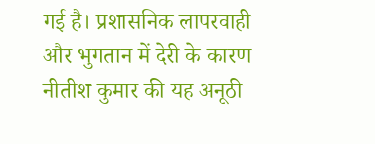गई है। प्रशासनिक लापरवाही और भुगतान में देरी के कारण नीतीश कुमार की यह अनूठी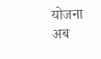योजना अब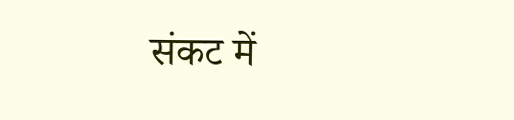संकट में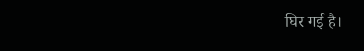घिर गई है।